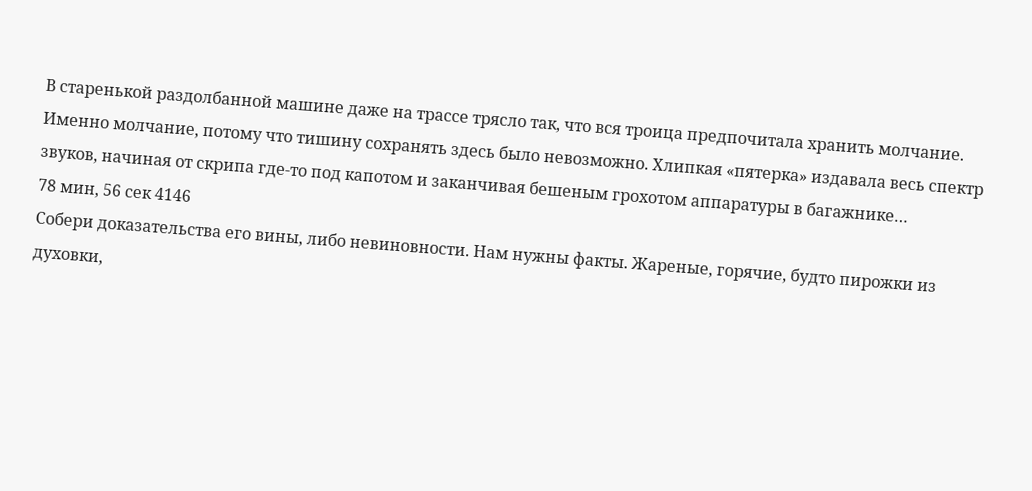В старенькой раздолбанной машине даже на трассе трясло так, что вся троица предпочитала хранить молчание. Именно молчание, потому что тишину сохранять здесь было невозможно. Хлипкая «пятерка» издавала весь спектр звуков, начиная от скрипа где-то под капотом и заканчивая бешеным грохотом аппаратуры в багажнике…
78 мин, 56 сек 4146
Собери доказательства его вины, либо невиновности. Нам нужны факты. Жареные, горячие, будто пирожки из духовки,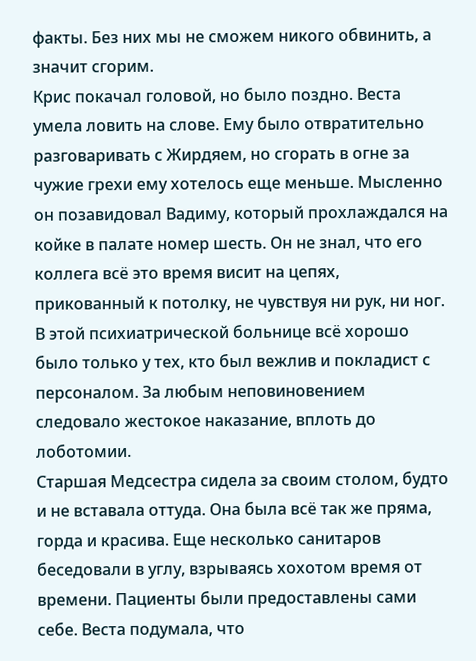факты. Без них мы не сможем никого обвинить, а значит сгорим.
Крис покачал головой, но было поздно. Веста умела ловить на слове. Ему было отвратительно разговаривать с Жирдяем, но сгорать в огне за чужие грехи ему хотелось еще меньше. Мысленно он позавидовал Вадиму, который прохлаждался на койке в палате номер шесть. Он не знал, что его коллега всё это время висит на цепях, прикованный к потолку, не чувствуя ни рук, ни ног. В этой психиатрической больнице всё хорошо было только у тех, кто был вежлив и покладист с персоналом. За любым неповиновением следовало жестокое наказание, вплоть до лоботомии.
Старшая Медсестра сидела за своим столом, будто и не вставала оттуда. Она была всё так же пряма, горда и красива. Еще несколько санитаров беседовали в углу, взрываясь хохотом время от времени. Пациенты были предоставлены сами себе. Веста подумала, что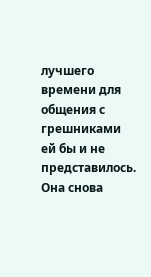лучшего времени для общения с грешниками ей бы и не представилось. Она снова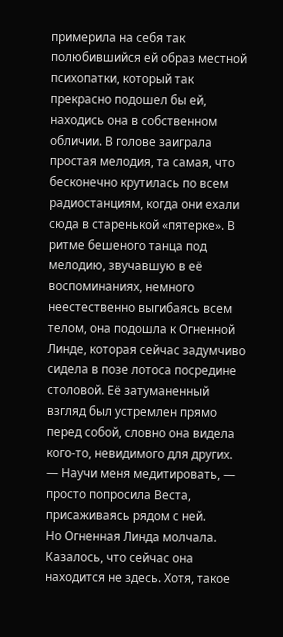примерила на себя так полюбившийся ей образ местной психопатки, который так прекрасно подошел бы ей, находись она в собственном обличии. В голове заиграла простая мелодия, та самая, что бесконечно крутилась по всем радиостанциям, когда они ехали сюда в старенькой «пятерке». В ритме бешеного танца под мелодию, звучавшую в её воспоминаниях, немного неестественно выгибаясь всем телом, она подошла к Огненной Линде, которая сейчас задумчиво сидела в позе лотоса посредине столовой. Её затуманенный взгляд был устремлен прямо перед собой, словно она видела кого-то, невидимого для других.
— Научи меня медитировать, — просто попросила Веста, присаживаясь рядом с ней.
Но Огненная Линда молчала. Казалось, что сейчас она находится не здесь. Хотя, такое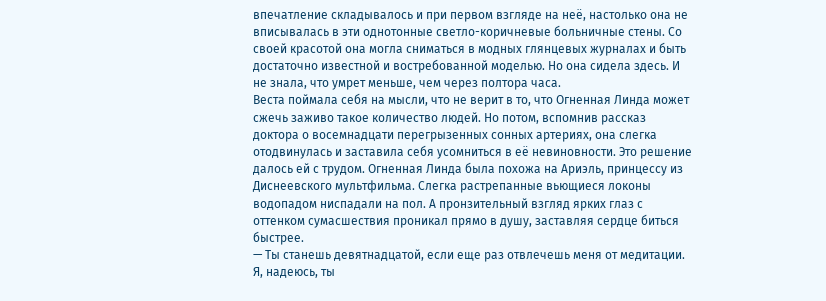впечатление складывалось и при первом взгляде на неё, настолько она не вписывалась в эти однотонные светло-коричневые больничные стены. Со своей красотой она могла сниматься в модных глянцевых журналах и быть достаточно известной и востребованной моделью. Но она сидела здесь. И не знала, что умрет меньше, чем через полтора часа.
Веста поймала себя на мысли, что не верит в то, что Огненная Линда может сжечь заживо такое количество людей. Но потом, вспомнив рассказ доктора о восемнадцати перегрызенных сонных артериях, она слегка отодвинулась и заставила себя усомниться в её невиновности. Это решение далось ей с трудом. Огненная Линда была похожа на Ариэль, принцессу из Диснеевского мультфильма. Слегка растрепанные вьющиеся локоны водопадом ниспадали на пол. А пронзительный взгляд ярких глаз с оттенком сумасшествия проникал прямо в душу, заставляя сердце биться быстрее.
— Ты станешь девятнадцатой, если еще раз отвлечешь меня от медитации. Я, надеюсь, ты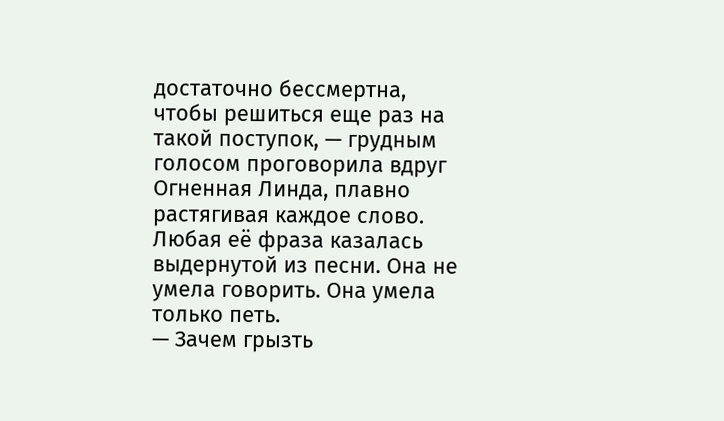достаточно бессмертна, чтобы решиться еще раз на такой поступок, — грудным голосом проговорила вдруг Огненная Линда, плавно растягивая каждое слово. Любая её фраза казалась выдернутой из песни. Она не умела говорить. Она умела только петь.
— Зачем грызть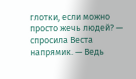глотки, если можно просто жечь людей? — спросила Веста напрямик. — Ведь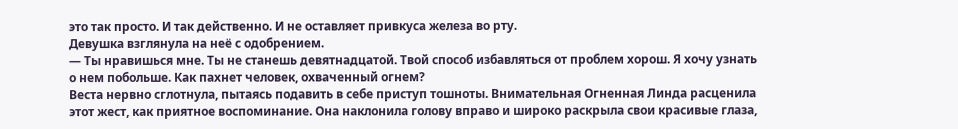это так просто. И так действенно. И не оставляет привкуса железа во рту.
Девушка взглянула на неё с одобрением.
— Ты нравишься мне. Ты не станешь девятнадцатой. Твой способ избавляться от проблем хорош. Я хочу узнать о нем побольше. Как пахнет человек, охваченный огнем?
Веста нервно сглотнула, пытаясь подавить в себе приступ тошноты. Внимательная Огненная Линда расценила этот жест, как приятное воспоминание. Она наклонила голову вправо и широко раскрыла свои красивые глаза,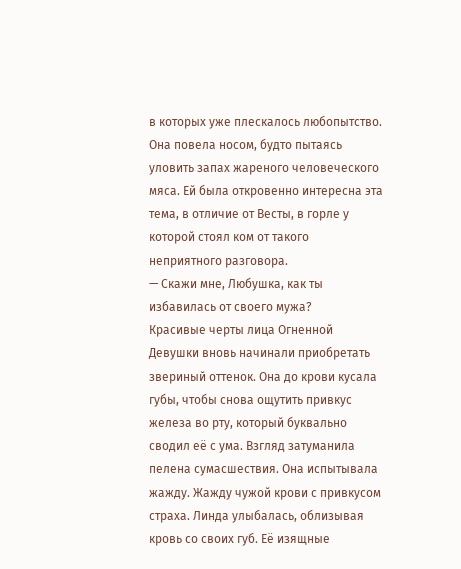в которых уже плескалось любопытство. Она повела носом, будто пытаясь уловить запах жареного человеческого мяса. Ей была откровенно интересна эта тема, в отличие от Весты, в горле у которой стоял ком от такого неприятного разговора.
— Скажи мне, Любушка, как ты избавилась от своего мужа?
Красивые черты лица Огненной Девушки вновь начинали приобретать звериный оттенок. Она до крови кусала губы, чтобы снова ощутить привкус железа во рту, который буквально сводил её с ума. Взгляд затуманила пелена сумасшествия. Она испытывала жажду. Жажду чужой крови с привкусом страха. Линда улыбалась, облизывая кровь со своих губ. Её изящные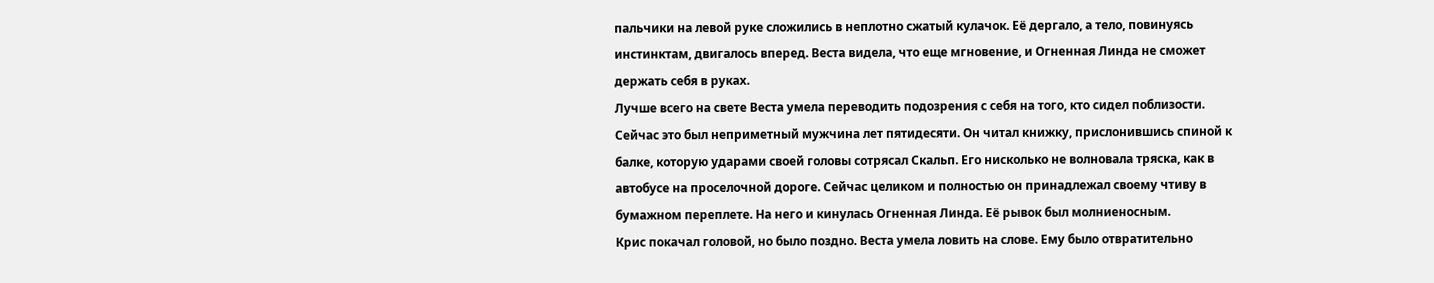пальчики на левой руке сложились в неплотно сжатый кулачок. Её дергало, а тело, повинуясь инстинктам, двигалось вперед. Веста видела, что еще мгновение, и Огненная Линда не сможет держать себя в руках.
Лучше всего на свете Веста умела переводить подозрения с себя на того, кто сидел поблизости. Сейчас это был неприметный мужчина лет пятидесяти. Он читал книжку, прислонившись спиной к балке, которую ударами своей головы сотрясал Скальп. Его нисколько не волновала тряска, как в автобусе на проселочной дороге. Сейчас целиком и полностью он принадлежал своему чтиву в бумажном переплете. На него и кинулась Огненная Линда. Её рывок был молниеносным.
Крис покачал головой, но было поздно. Веста умела ловить на слове. Ему было отвратительно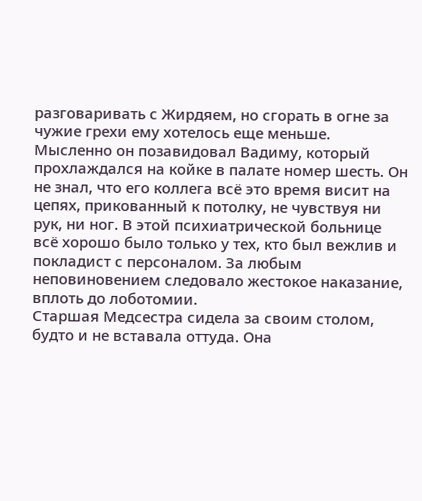разговаривать с Жирдяем, но сгорать в огне за чужие грехи ему хотелось еще меньше. Мысленно он позавидовал Вадиму, который прохлаждался на койке в палате номер шесть. Он не знал, что его коллега всё это время висит на цепях, прикованный к потолку, не чувствуя ни рук, ни ног. В этой психиатрической больнице всё хорошо было только у тех, кто был вежлив и покладист с персоналом. За любым неповиновением следовало жестокое наказание, вплоть до лоботомии.
Старшая Медсестра сидела за своим столом, будто и не вставала оттуда. Она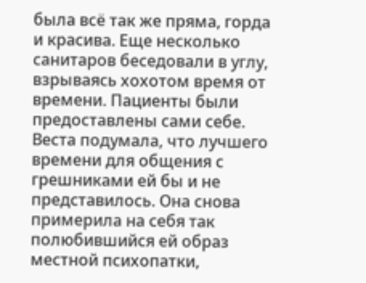была всё так же пряма, горда и красива. Еще несколько санитаров беседовали в углу, взрываясь хохотом время от времени. Пациенты были предоставлены сами себе. Веста подумала, что лучшего времени для общения с грешниками ей бы и не представилось. Она снова примерила на себя так полюбившийся ей образ местной психопатки,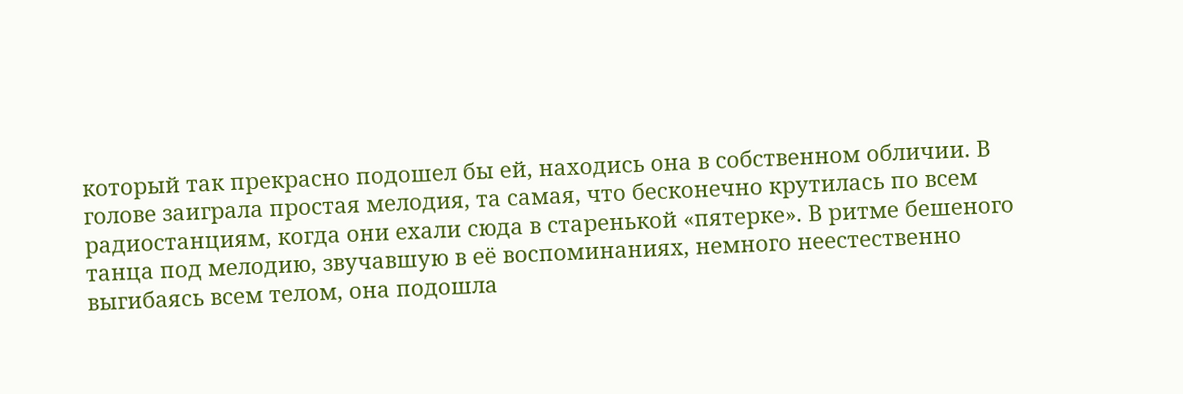который так прекрасно подошел бы ей, находись она в собственном обличии. В голове заиграла простая мелодия, та самая, что бесконечно крутилась по всем радиостанциям, когда они ехали сюда в старенькой «пятерке». В ритме бешеного танца под мелодию, звучавшую в её воспоминаниях, немного неестественно выгибаясь всем телом, она подошла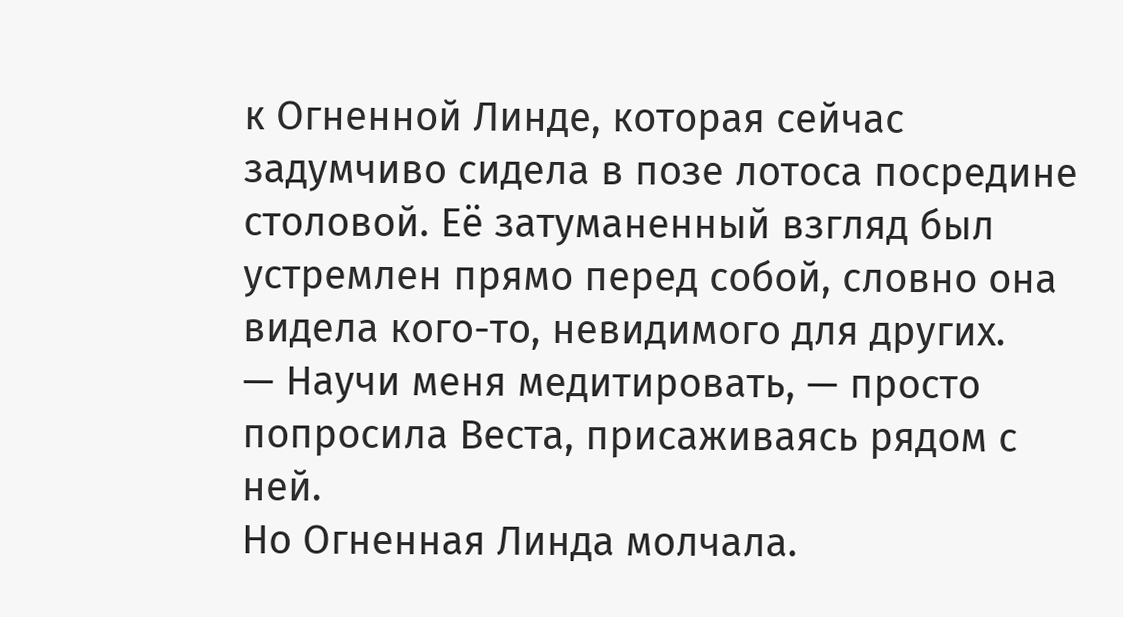к Огненной Линде, которая сейчас задумчиво сидела в позе лотоса посредине столовой. Её затуманенный взгляд был устремлен прямо перед собой, словно она видела кого-то, невидимого для других.
— Научи меня медитировать, — просто попросила Веста, присаживаясь рядом с ней.
Но Огненная Линда молчала.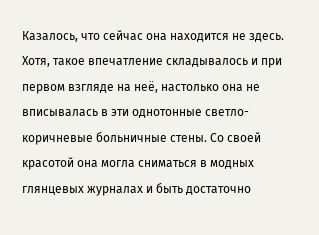Казалось, что сейчас она находится не здесь. Хотя, такое впечатление складывалось и при первом взгляде на неё, настолько она не вписывалась в эти однотонные светло-коричневые больничные стены. Со своей красотой она могла сниматься в модных глянцевых журналах и быть достаточно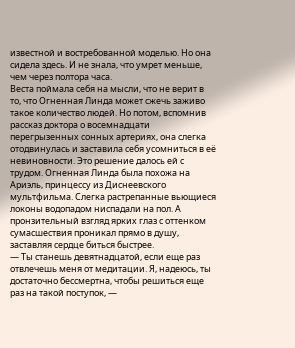известной и востребованной моделью. Но она сидела здесь. И не знала, что умрет меньше, чем через полтора часа.
Веста поймала себя на мысли, что не верит в то, что Огненная Линда может сжечь заживо такое количество людей. Но потом, вспомнив рассказ доктора о восемнадцати перегрызенных сонных артериях, она слегка отодвинулась и заставила себя усомниться в её невиновности. Это решение далось ей с трудом. Огненная Линда была похожа на Ариэль, принцессу из Диснеевского мультфильма. Слегка растрепанные вьющиеся локоны водопадом ниспадали на пол. А пронзительный взгляд ярких глаз с оттенком сумасшествия проникал прямо в душу, заставляя сердце биться быстрее.
— Ты станешь девятнадцатой, если еще раз отвлечешь меня от медитации. Я, надеюсь, ты достаточно бессмертна, чтобы решиться еще раз на такой поступок, —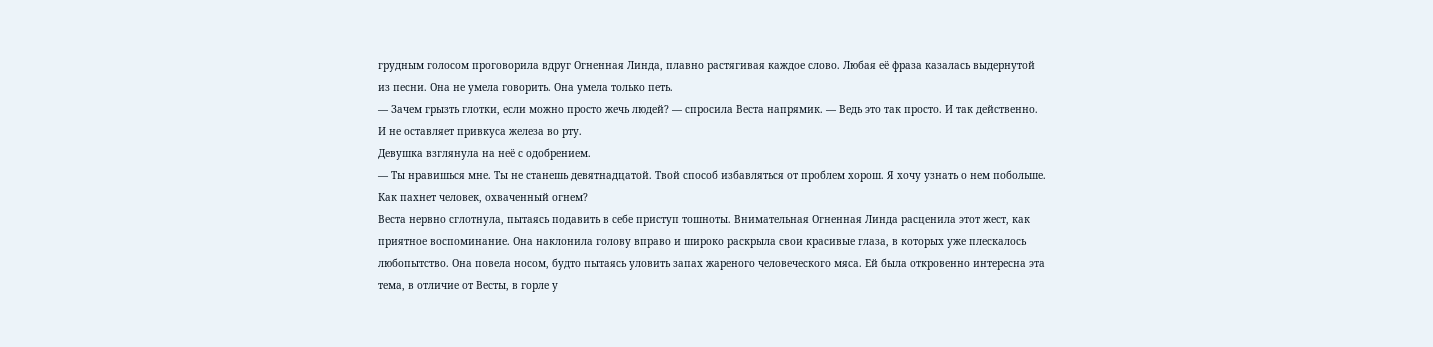грудным голосом проговорила вдруг Огненная Линда, плавно растягивая каждое слово. Любая её фраза казалась выдернутой из песни. Она не умела говорить. Она умела только петь.
— Зачем грызть глотки, если можно просто жечь людей? — спросила Веста напрямик. — Ведь это так просто. И так действенно. И не оставляет привкуса железа во рту.
Девушка взглянула на неё с одобрением.
— Ты нравишься мне. Ты не станешь девятнадцатой. Твой способ избавляться от проблем хорош. Я хочу узнать о нем побольше. Как пахнет человек, охваченный огнем?
Веста нервно сглотнула, пытаясь подавить в себе приступ тошноты. Внимательная Огненная Линда расценила этот жест, как приятное воспоминание. Она наклонила голову вправо и широко раскрыла свои красивые глаза, в которых уже плескалось любопытство. Она повела носом, будто пытаясь уловить запах жареного человеческого мяса. Ей была откровенно интересна эта тема, в отличие от Весты, в горле у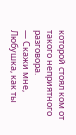которой стоял ком от такого неприятного разговора.
— Скажи мне, Любушка, как ты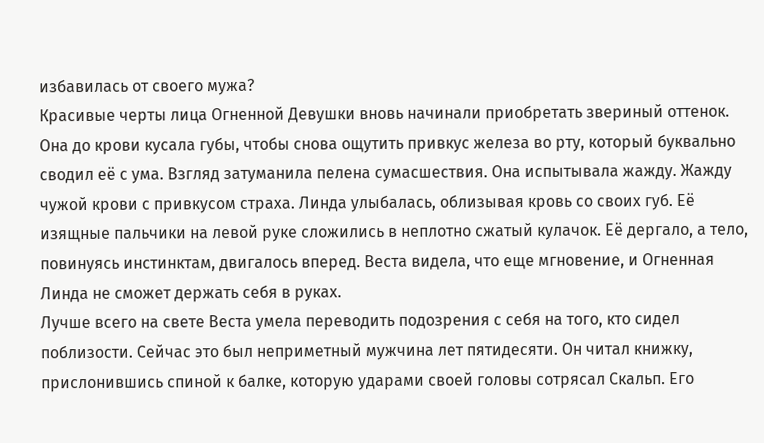избавилась от своего мужа?
Красивые черты лица Огненной Девушки вновь начинали приобретать звериный оттенок. Она до крови кусала губы, чтобы снова ощутить привкус железа во рту, который буквально сводил её с ума. Взгляд затуманила пелена сумасшествия. Она испытывала жажду. Жажду чужой крови с привкусом страха. Линда улыбалась, облизывая кровь со своих губ. Её изящные пальчики на левой руке сложились в неплотно сжатый кулачок. Её дергало, а тело, повинуясь инстинктам, двигалось вперед. Веста видела, что еще мгновение, и Огненная Линда не сможет держать себя в руках.
Лучше всего на свете Веста умела переводить подозрения с себя на того, кто сидел поблизости. Сейчас это был неприметный мужчина лет пятидесяти. Он читал книжку, прислонившись спиной к балке, которую ударами своей головы сотрясал Скальп. Его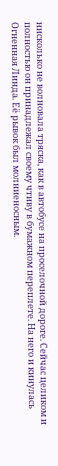нисколько не волновала тряска, как в автобусе на проселочной дороге. Сейчас целиком и полностью он принадлежал своему чтиву в бумажном переплете. На него и кинулась Огненная Линда. Её рывок был молниеносным.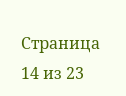Страница 14 из 23